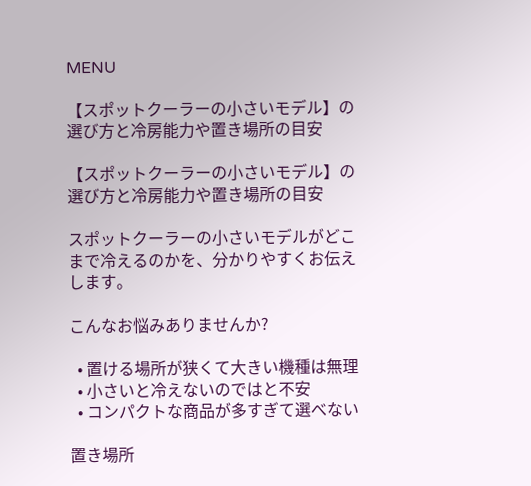MENU

【スポットクーラーの小さいモデル】の選び方と冷房能力や置き場所の目安

【スポットクーラーの小さいモデル】の選び方と冷房能力や置き場所の目安

スポットクーラーの小さいモデルがどこまで冷えるのかを、分かりやすくお伝えします。

こんなお悩みありませんか?

  • 置ける場所が狭くて大きい機種は無理
  • 小さいと冷えないのではと不安
  • コンパクトな商品が多すぎて選べない

置き場所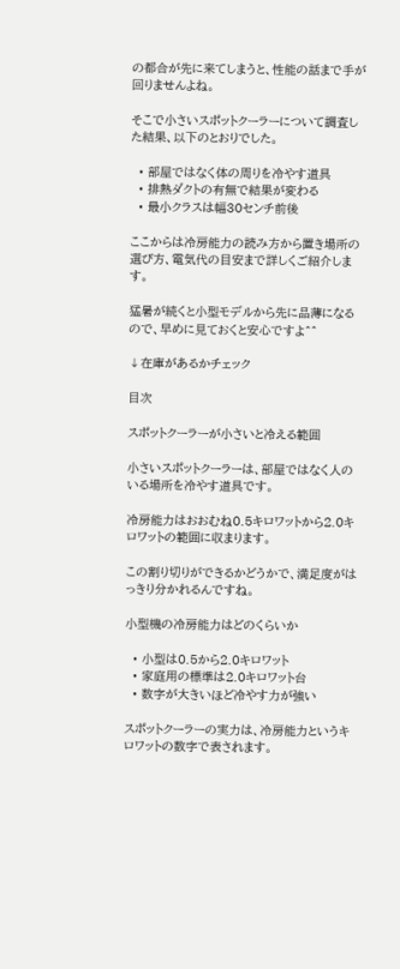の都合が先に来てしまうと、性能の話まで手が回りませんよね。

そこで小さいスポットクーラーについて調査した結果、以下のとおりでした。

  • 部屋ではなく体の周りを冷やす道具
  • 排熱ダクトの有無で結果が変わる
  • 最小クラスは幅30センチ前後

ここからは冷房能力の読み方から置き場所の選び方、電気代の目安まで詳しくご紹介します。

猛暑が続くと小型モデルから先に品薄になるので、早めに見ておくと安心ですよ^^

↓在庫があるかチェック

目次

スポットクーラーが小さいと冷える範囲

小さいスポットクーラーは、部屋ではなく人のいる場所を冷やす道具です。

冷房能力はおおむね0.5キロワットから2.0キロワットの範囲に収まります。

この割り切りができるかどうかで、満足度がはっきり分かれるんですね。

小型機の冷房能力はどのくらいか

  • 小型は0.5から2.0キロワット
  • 家庭用の標準は2.0キロワット台
  • 数字が大きいほど冷やす力が強い

スポットクーラーの実力は、冷房能力というキロワットの数字で表されます。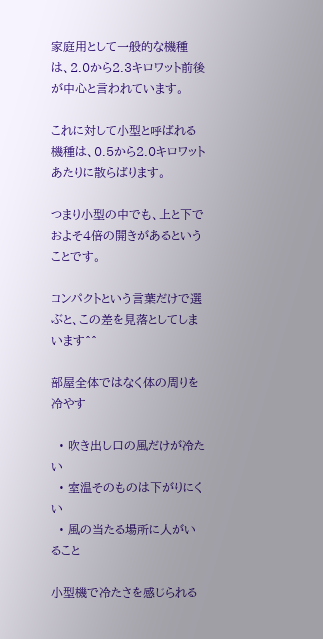家庭用として一般的な機種は、2.0から2.3キロワット前後が中心と言われています。

これに対して小型と呼ばれる機種は、0.5から2.0キロワットあたりに散らばります。

つまり小型の中でも、上と下でおよそ4倍の開きがあるということです。

コンパクトという言葉だけで選ぶと、この差を見落としてしまいます^^

部屋全体ではなく体の周りを冷やす

  • 吹き出し口の風だけが冷たい
  • 室温そのものは下がりにくい
  • 風の当たる場所に人がいること

小型機で冷たさを感じられる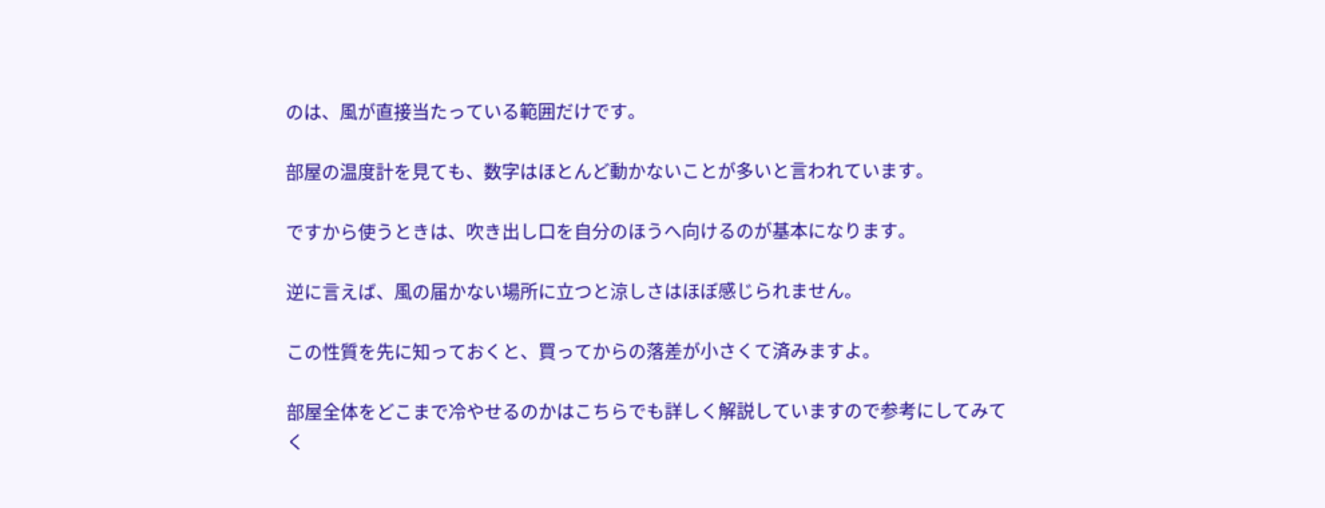のは、風が直接当たっている範囲だけです。

部屋の温度計を見ても、数字はほとんど動かないことが多いと言われています。

ですから使うときは、吹き出し口を自分のほうへ向けるのが基本になります。

逆に言えば、風の届かない場所に立つと涼しさはほぼ感じられません。

この性質を先に知っておくと、買ってからの落差が小さくて済みますよ。

部屋全体をどこまで冷やせるのかはこちらでも詳しく解説していますので参考にしてみてく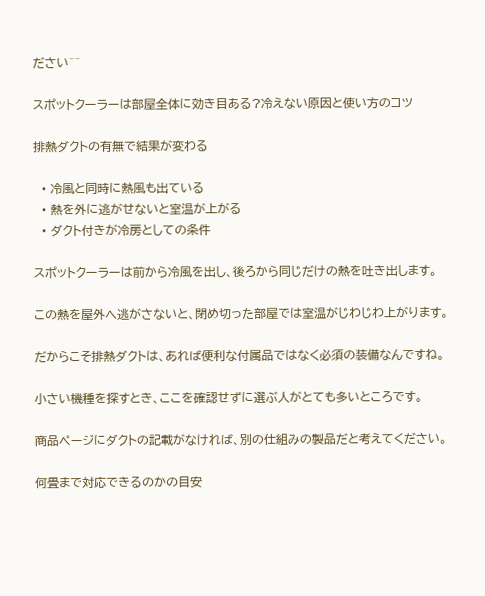ださい^^

スポットクーラーは部屋全体に効き目ある?冷えない原因と使い方のコツ

排熱ダクトの有無で結果が変わる

  • 冷風と同時に熱風も出ている
  • 熱を外に逃がせないと室温が上がる
  • ダクト付きが冷房としての条件

スポットクーラーは前から冷風を出し、後ろから同じだけの熱を吐き出します。

この熱を屋外へ逃がさないと、閉め切った部屋では室温がじわじわ上がります。

だからこそ排熱ダクトは、あれば便利な付属品ではなく必須の装備なんですね。

小さい機種を探すとき、ここを確認せずに選ぶ人がとても多いところです。

商品ページにダクトの記載がなければ、別の仕組みの製品だと考えてください。

何畳まで対応できるのかの目安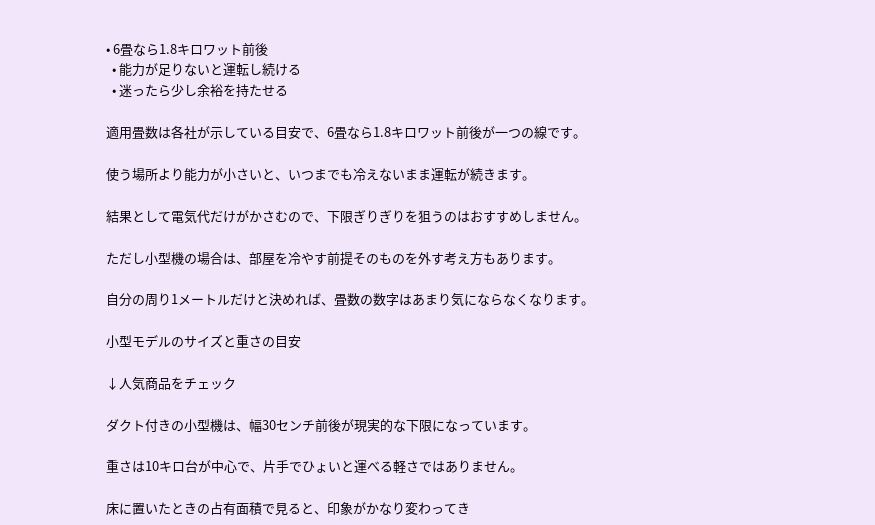• 6畳なら1.8キロワット前後
  • 能力が足りないと運転し続ける
  • 迷ったら少し余裕を持たせる

適用畳数は各社が示している目安で、6畳なら1.8キロワット前後が一つの線です。

使う場所より能力が小さいと、いつまでも冷えないまま運転が続きます。

結果として電気代だけがかさむので、下限ぎりぎりを狙うのはおすすめしません。

ただし小型機の場合は、部屋を冷やす前提そのものを外す考え方もあります。

自分の周り1メートルだけと決めれば、畳数の数字はあまり気にならなくなります。

小型モデルのサイズと重さの目安

↓人気商品をチェック

ダクト付きの小型機は、幅30センチ前後が現実的な下限になっています。

重さは10キロ台が中心で、片手でひょいと運べる軽さではありません。

床に置いたときの占有面積で見ると、印象がかなり変わってき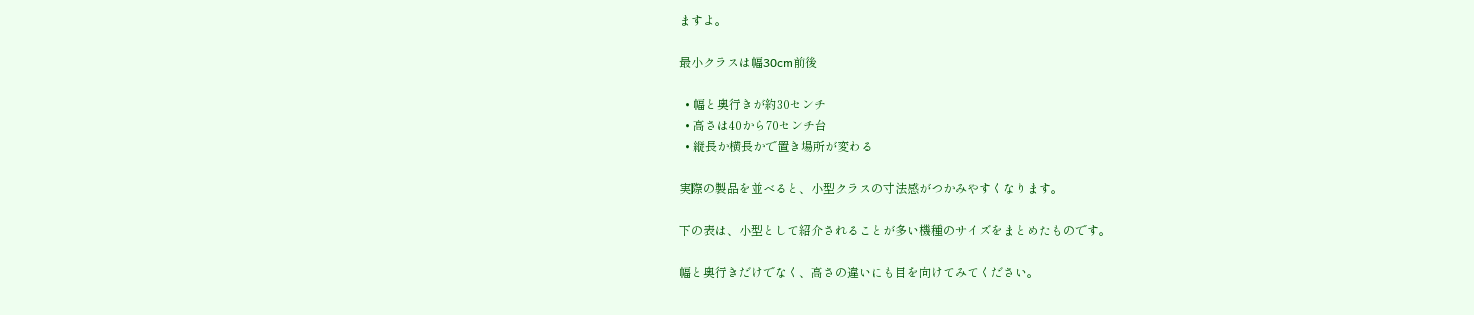ますよ。

最小クラスは幅30cm前後

  • 幅と奥行きが約30センチ
  • 高さは40から70センチ台
  • 縦長か横長かで置き場所が変わる

実際の製品を並べると、小型クラスの寸法感がつかみやすくなります。

下の表は、小型として紹介されることが多い機種のサイズをまとめたものです。

幅と奥行きだけでなく、高さの違いにも目を向けてみてください。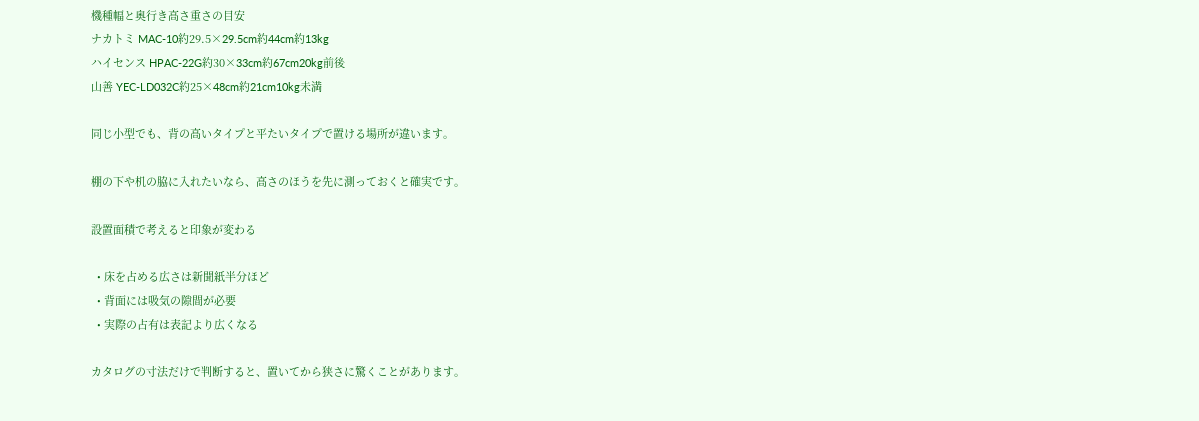機種幅と奥行き高さ重さの目安
ナカトミ MAC-10約29.5×29.5cm約44cm約13kg
ハイセンス HPAC-22G約30×33cm約67cm20kg前後
山善 YEC-LD032C約25×48cm約21cm10kg未満

同じ小型でも、背の高いタイプと平たいタイプで置ける場所が違います。

棚の下や机の脇に入れたいなら、高さのほうを先に測っておくと確実です。

設置面積で考えると印象が変わる

  • 床を占める広さは新聞紙半分ほど
  • 背面には吸気の隙間が必要
  • 実際の占有は表記より広くなる

カタログの寸法だけで判断すると、置いてから狭さに驚くことがあります。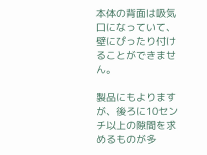本体の背面は吸気口になっていて、壁にぴったり付けることができません。

製品にもよりますが、後ろに10センチ以上の隙間を求めるものが多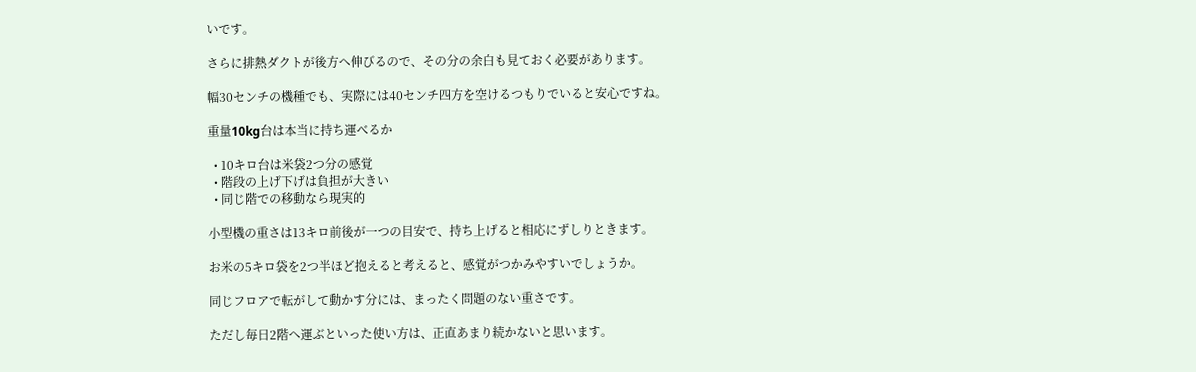いです。

さらに排熱ダクトが後方へ伸びるので、その分の余白も見ておく必要があります。

幅30センチの機種でも、実際には40センチ四方を空けるつもりでいると安心ですね。

重量10kg台は本当に持ち運べるか

  • 10キロ台は米袋2つ分の感覚
  • 階段の上げ下げは負担が大きい
  • 同じ階での移動なら現実的

小型機の重さは13キロ前後が一つの目安で、持ち上げると相応にずしりときます。

お米の5キロ袋を2つ半ほど抱えると考えると、感覚がつかみやすいでしょうか。

同じフロアで転がして動かす分には、まったく問題のない重さです。

ただし毎日2階へ運ぶといった使い方は、正直あまり続かないと思います。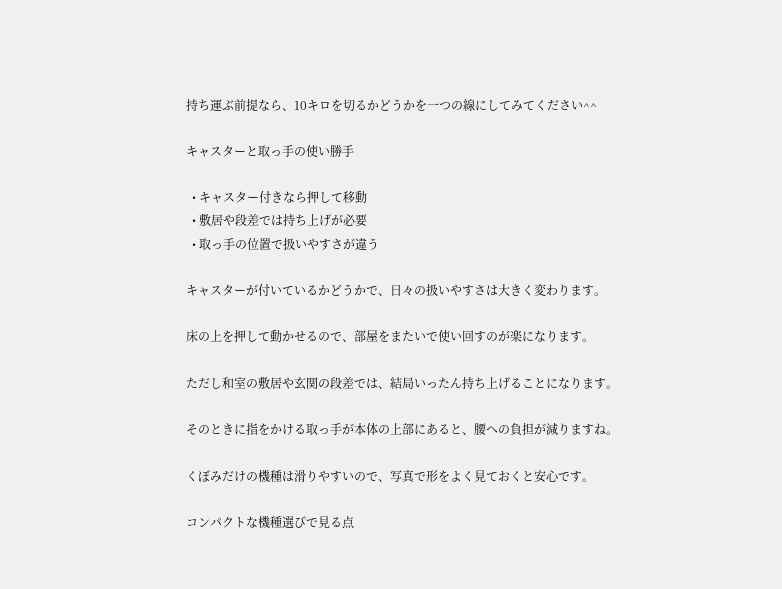持ち運ぶ前提なら、10キロを切るかどうかを一つの線にしてみてください^^

キャスターと取っ手の使い勝手

  • キャスター付きなら押して移動
  • 敷居や段差では持ち上げが必要
  • 取っ手の位置で扱いやすさが違う

キャスターが付いているかどうかで、日々の扱いやすさは大きく変わります。

床の上を押して動かせるので、部屋をまたいで使い回すのが楽になります。

ただし和室の敷居や玄関の段差では、結局いったん持ち上げることになります。

そのときに指をかける取っ手が本体の上部にあると、腰への負担が減りますね。

くぼみだけの機種は滑りやすいので、写真で形をよく見ておくと安心です。

コンパクトな機種選びで見る点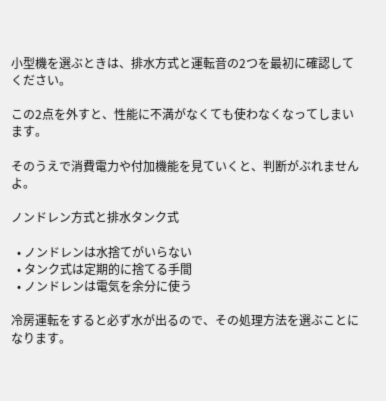小型機を選ぶときは、排水方式と運転音の2つを最初に確認してください。

この2点を外すと、性能に不満がなくても使わなくなってしまいます。

そのうえで消費電力や付加機能を見ていくと、判断がぶれませんよ。

ノンドレン方式と排水タンク式

  • ノンドレンは水捨てがいらない
  • タンク式は定期的に捨てる手間
  • ノンドレンは電気を余分に使う

冷房運転をすると必ず水が出るので、その処理方法を選ぶことになります。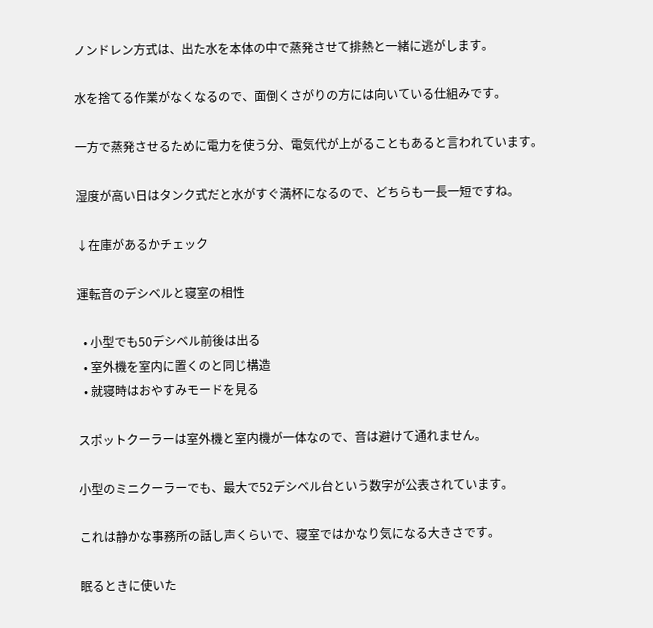ノンドレン方式は、出た水を本体の中で蒸発させて排熱と一緒に逃がします。

水を捨てる作業がなくなるので、面倒くさがりの方には向いている仕組みです。

一方で蒸発させるために電力を使う分、電気代が上がることもあると言われています。

湿度が高い日はタンク式だと水がすぐ満杯になるので、どちらも一長一短ですね。

↓在庫があるかチェック

運転音のデシベルと寝室の相性

  • 小型でも50デシベル前後は出る
  • 室外機を室内に置くのと同じ構造
  • 就寝時はおやすみモードを見る

スポットクーラーは室外機と室内機が一体なので、音は避けて通れません。

小型のミニクーラーでも、最大で52デシベル台という数字が公表されています。

これは静かな事務所の話し声くらいで、寝室ではかなり気になる大きさです。

眠るときに使いた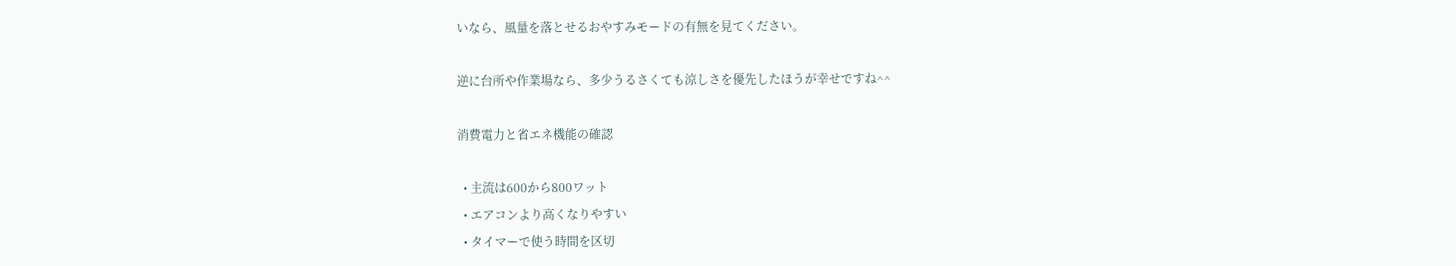いなら、風量を落とせるおやすみモードの有無を見てください。

逆に台所や作業場なら、多少うるさくても涼しさを優先したほうが幸せですね^^

消費電力と省エネ機能の確認

  • 主流は600から800ワット
  • エアコンより高くなりやすい
  • タイマーで使う時間を区切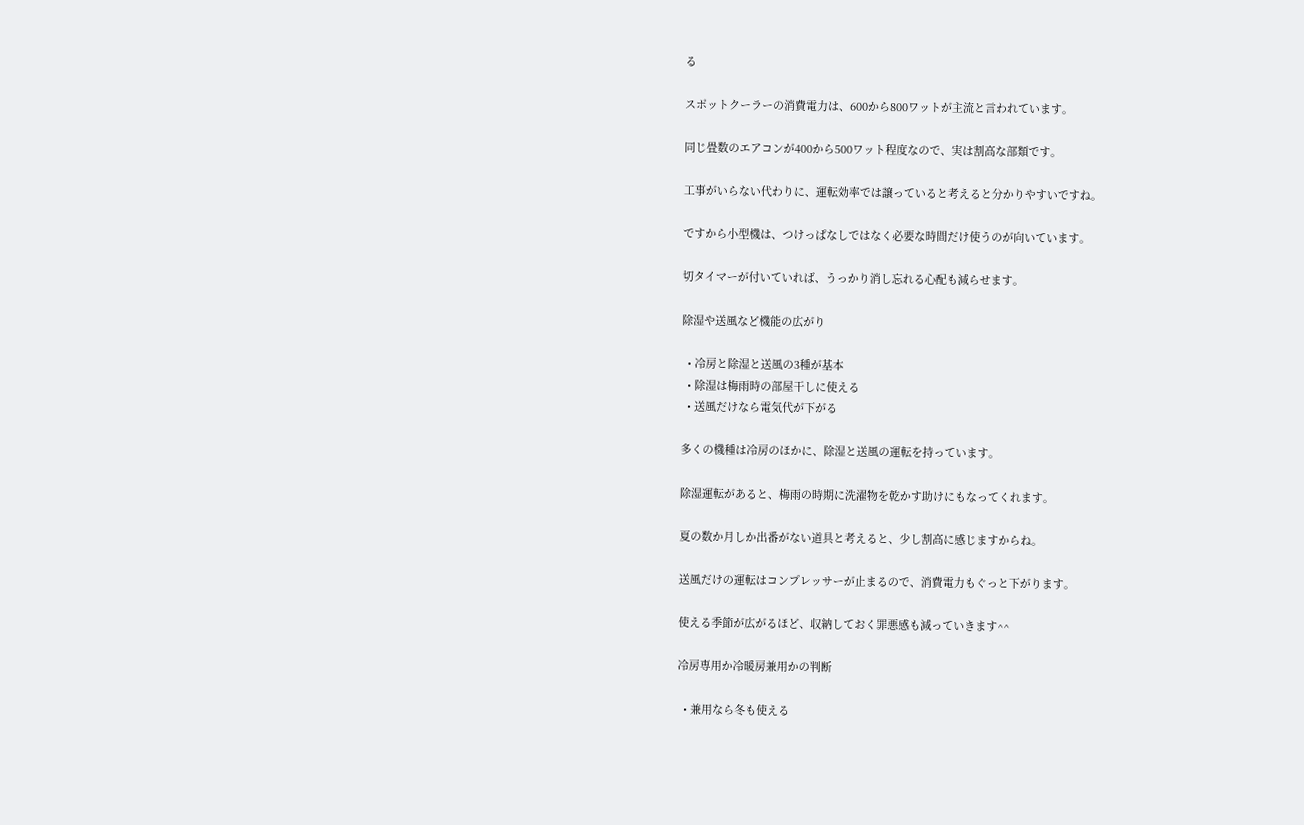る

スポットクーラーの消費電力は、600から800ワットが主流と言われています。

同じ畳数のエアコンが400から500ワット程度なので、実は割高な部類です。

工事がいらない代わりに、運転効率では譲っていると考えると分かりやすいですね。

ですから小型機は、つけっぱなしではなく必要な時間だけ使うのが向いています。

切タイマーが付いていれば、うっかり消し忘れる心配も減らせます。

除湿や送風など機能の広がり

  • 冷房と除湿と送風の3種が基本
  • 除湿は梅雨時の部屋干しに使える
  • 送風だけなら電気代が下がる

多くの機種は冷房のほかに、除湿と送風の運転を持っています。

除湿運転があると、梅雨の時期に洗濯物を乾かす助けにもなってくれます。

夏の数か月しか出番がない道具と考えると、少し割高に感じますからね。

送風だけの運転はコンプレッサーが止まるので、消費電力もぐっと下がります。

使える季節が広がるほど、収納しておく罪悪感も減っていきます^^

冷房専用か冷暖房兼用かの判断

  • 兼用なら冬も使える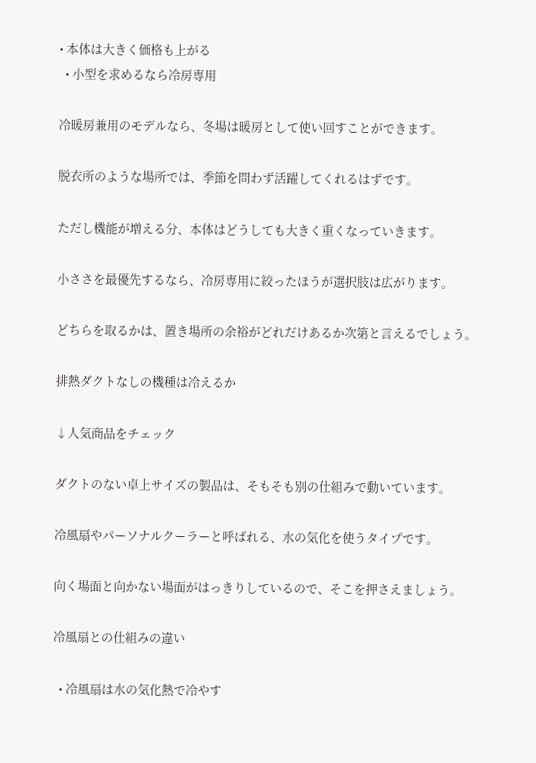• 本体は大きく価格も上がる
  • 小型を求めるなら冷房専用

冷暖房兼用のモデルなら、冬場は暖房として使い回すことができます。

脱衣所のような場所では、季節を問わず活躍してくれるはずです。

ただし機能が増える分、本体はどうしても大きく重くなっていきます。

小ささを最優先するなら、冷房専用に絞ったほうが選択肢は広がります。

どちらを取るかは、置き場所の余裕がどれだけあるか次第と言えるでしょう。

排熱ダクトなしの機種は冷えるか

↓人気商品をチェック

ダクトのない卓上サイズの製品は、そもそも別の仕組みで動いています。

冷風扇やパーソナルクーラーと呼ばれる、水の気化を使うタイプです。

向く場面と向かない場面がはっきりしているので、そこを押さえましょう。

冷風扇との仕組みの違い

  • 冷風扇は水の気化熱で冷やす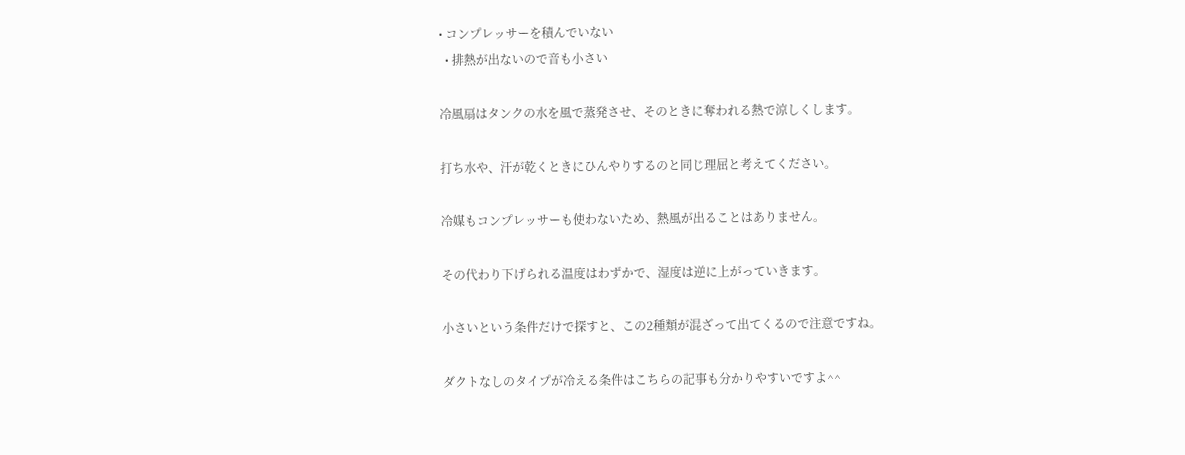• コンプレッサーを積んでいない
  • 排熱が出ないので音も小さい

冷風扇はタンクの水を風で蒸発させ、そのときに奪われる熱で涼しくします。

打ち水や、汗が乾くときにひんやりするのと同じ理屈と考えてください。

冷媒もコンプレッサーも使わないため、熱風が出ることはありません。

その代わり下げられる温度はわずかで、湿度は逆に上がっていきます。

小さいという条件だけで探すと、この2種類が混ざって出てくるので注意ですね。

ダクトなしのタイプが冷える条件はこちらの記事も分かりやすいですよ^^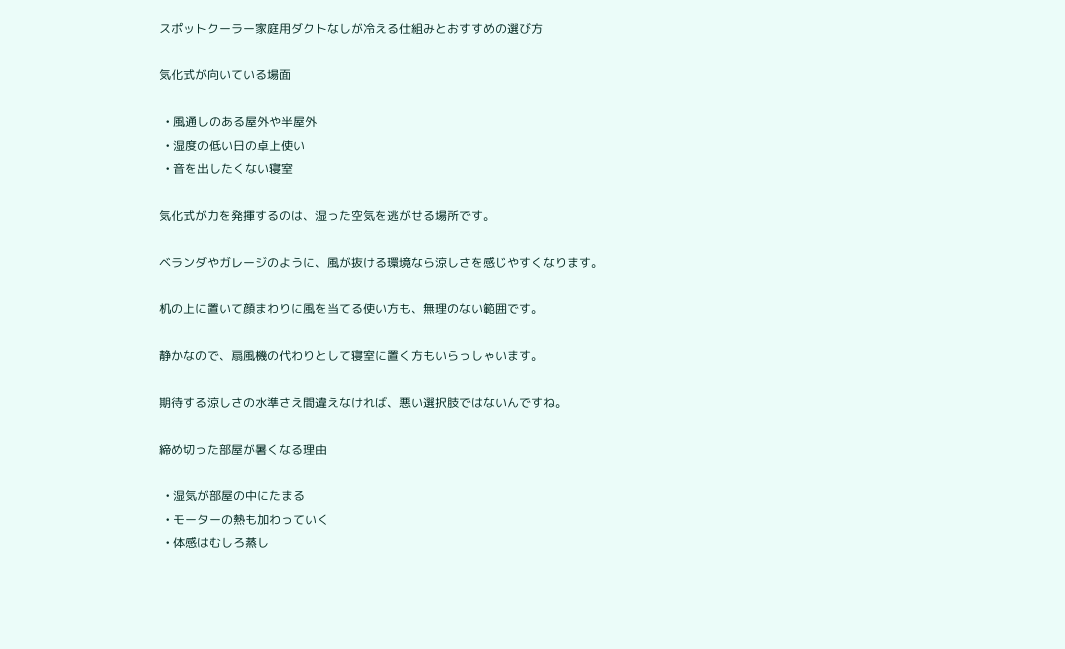スポットクーラー家庭用ダクトなしが冷える仕組みとおすすめの選び方

気化式が向いている場面

  • 風通しのある屋外や半屋外
  • 湿度の低い日の卓上使い
  • 音を出したくない寝室

気化式が力を発揮するのは、湿った空気を逃がせる場所です。

ベランダやガレージのように、風が抜ける環境なら涼しさを感じやすくなります。

机の上に置いて顔まわりに風を当てる使い方も、無理のない範囲です。

静かなので、扇風機の代わりとして寝室に置く方もいらっしゃいます。

期待する涼しさの水準さえ間違えなければ、悪い選択肢ではないんですね。

締め切った部屋が暑くなる理由

  • 湿気が部屋の中にたまる
  • モーターの熱も加わっていく
  • 体感はむしろ蒸し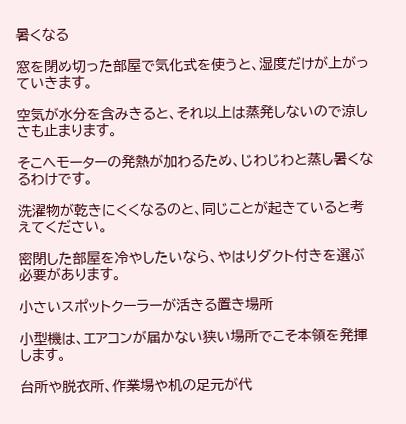暑くなる

窓を閉め切った部屋で気化式を使うと、湿度だけが上がっていきます。

空気が水分を含みきると、それ以上は蒸発しないので涼しさも止まります。

そこへモーターの発熱が加わるため、じわじわと蒸し暑くなるわけです。

洗濯物が乾きにくくなるのと、同じことが起きていると考えてください。

密閉した部屋を冷やしたいなら、やはりダクト付きを選ぶ必要があります。

小さいスポットクーラーが活きる置き場所

小型機は、エアコンが届かない狭い場所でこそ本領を発揮します。

台所や脱衣所、作業場や机の足元が代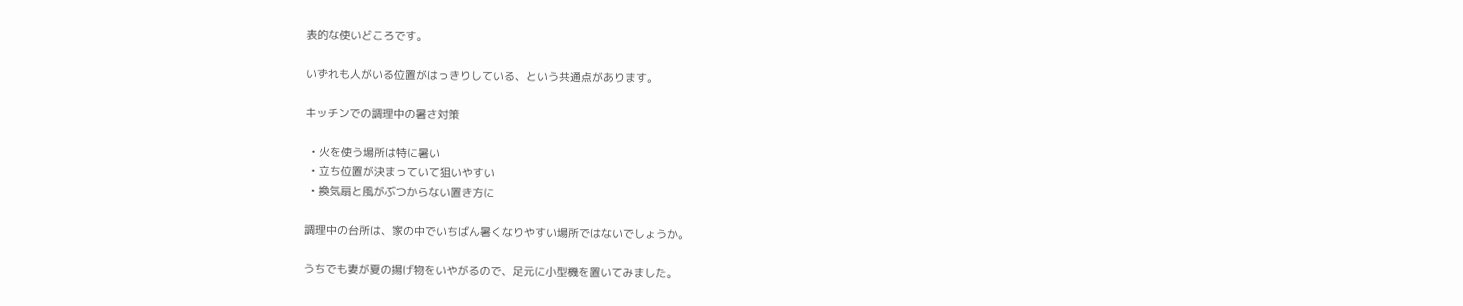表的な使いどころです。

いずれも人がいる位置がはっきりしている、という共通点があります。

キッチンでの調理中の暑さ対策

  • 火を使う場所は特に暑い
  • 立ち位置が決まっていて狙いやすい
  • 換気扇と風がぶつからない置き方に

調理中の台所は、家の中でいちばん暑くなりやすい場所ではないでしょうか。

うちでも妻が夏の揚げ物をいやがるので、足元に小型機を置いてみました。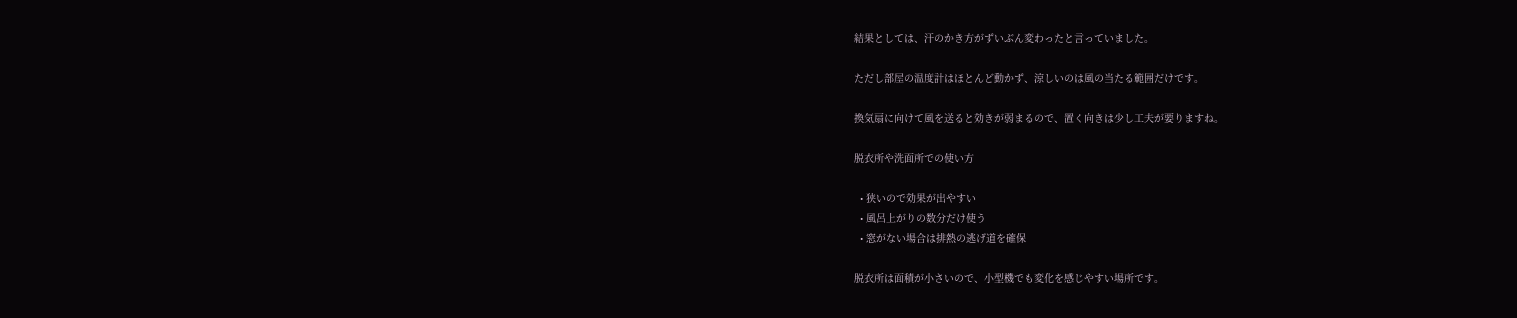結果としては、汗のかき方がずいぶん変わったと言っていました。

ただし部屋の温度計はほとんど動かず、涼しいのは風の当たる範囲だけです。

換気扇に向けて風を送ると効きが弱まるので、置く向きは少し工夫が要りますね。

脱衣所や洗面所での使い方

  • 狭いので効果が出やすい
  • 風呂上がりの数分だけ使う
  • 窓がない場合は排熱の逃げ道を確保

脱衣所は面積が小さいので、小型機でも変化を感じやすい場所です。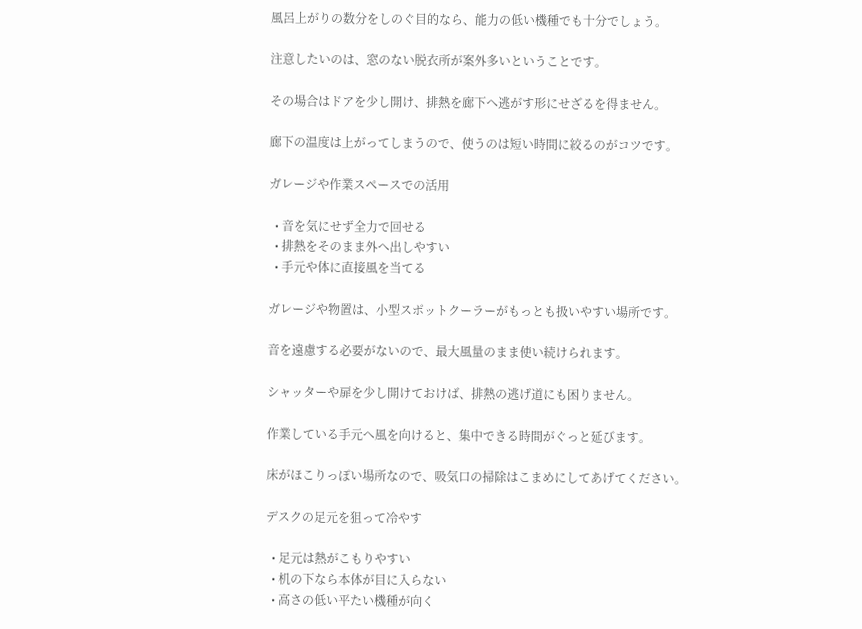風呂上がりの数分をしのぐ目的なら、能力の低い機種でも十分でしょう。

注意したいのは、窓のない脱衣所が案外多いということです。

その場合はドアを少し開け、排熱を廊下へ逃がす形にせざるを得ません。

廊下の温度は上がってしまうので、使うのは短い時間に絞るのがコツです。

ガレージや作業スペースでの活用

  • 音を気にせず全力で回せる
  • 排熱をそのまま外へ出しやすい
  • 手元や体に直接風を当てる

ガレージや物置は、小型スポットクーラーがもっとも扱いやすい場所です。

音を遠慮する必要がないので、最大風量のまま使い続けられます。

シャッターや扉を少し開けておけば、排熱の逃げ道にも困りません。

作業している手元へ風を向けると、集中できる時間がぐっと延びます。

床がほこりっぽい場所なので、吸気口の掃除はこまめにしてあげてください。

デスクの足元を狙って冷やす

  • 足元は熱がこもりやすい
  • 机の下なら本体が目に入らない
  • 高さの低い平たい機種が向く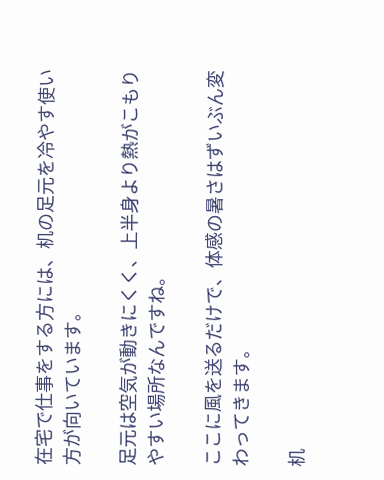在宅で仕事をする方には、机の足元を冷やす使い方が向いています。

足元は空気が動きにくく、上半身より熱がこもりやすい場所なんですね。

ここに風を送るだけで、体感の暑さはずいぶん変わってきます。

机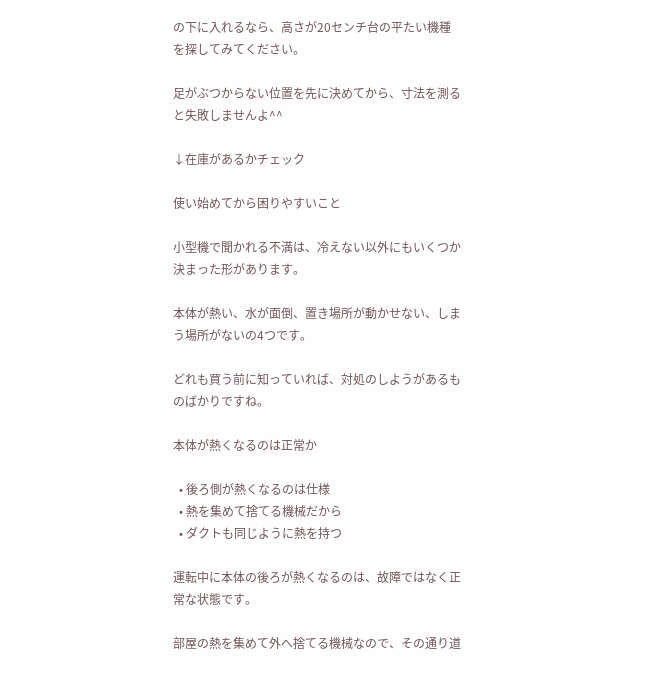の下に入れるなら、高さが20センチ台の平たい機種を探してみてください。

足がぶつからない位置を先に決めてから、寸法を測ると失敗しませんよ^^

↓在庫があるかチェック

使い始めてから困りやすいこと

小型機で聞かれる不満は、冷えない以外にもいくつか決まった形があります。

本体が熱い、水が面倒、置き場所が動かせない、しまう場所がないの4つです。

どれも買う前に知っていれば、対処のしようがあるものばかりですね。

本体が熱くなるのは正常か

  • 後ろ側が熱くなるのは仕様
  • 熱を集めて捨てる機械だから
  • ダクトも同じように熱を持つ

運転中に本体の後ろが熱くなるのは、故障ではなく正常な状態です。

部屋の熱を集めて外へ捨てる機械なので、その通り道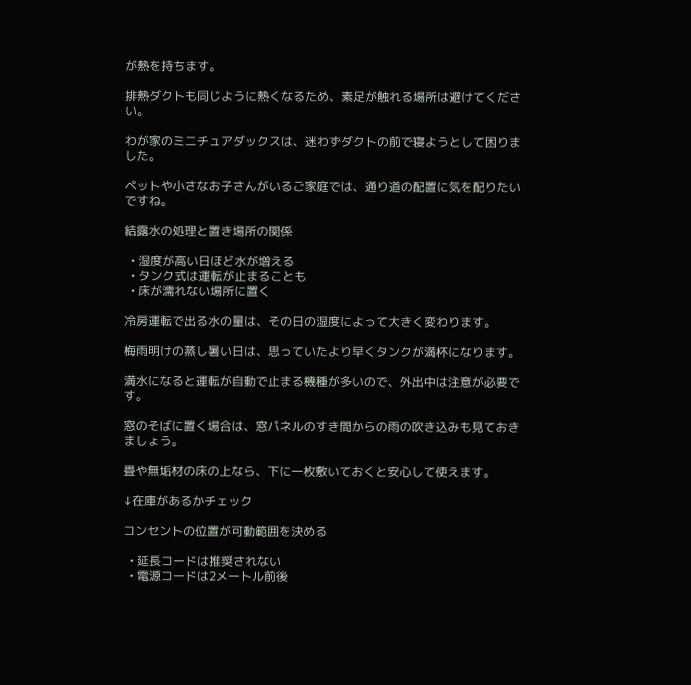が熱を持ちます。

排熱ダクトも同じように熱くなるため、素足が触れる場所は避けてください。

わが家のミニチュアダックスは、迷わずダクトの前で寝ようとして困りました。

ペットや小さなお子さんがいるご家庭では、通り道の配置に気を配りたいですね。

結露水の処理と置き場所の関係

  • 湿度が高い日ほど水が増える
  • タンク式は運転が止まることも
  • 床が濡れない場所に置く

冷房運転で出る水の量は、その日の湿度によって大きく変わります。

梅雨明けの蒸し暑い日は、思っていたより早くタンクが満杯になります。

満水になると運転が自動で止まる機種が多いので、外出中は注意が必要です。

窓のそばに置く場合は、窓パネルのすき間からの雨の吹き込みも見ておきましょう。

畳や無垢材の床の上なら、下に一枚敷いておくと安心して使えます。

↓在庫があるかチェック

コンセントの位置が可動範囲を決める

  • 延長コードは推奨されない
  • 電源コードは2メートル前後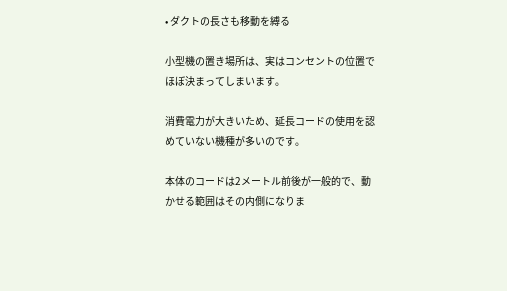• ダクトの長さも移動を縛る

小型機の置き場所は、実はコンセントの位置でほぼ決まってしまいます。

消費電力が大きいため、延長コードの使用を認めていない機種が多いのです。

本体のコードは2メートル前後が一般的で、動かせる範囲はその内側になりま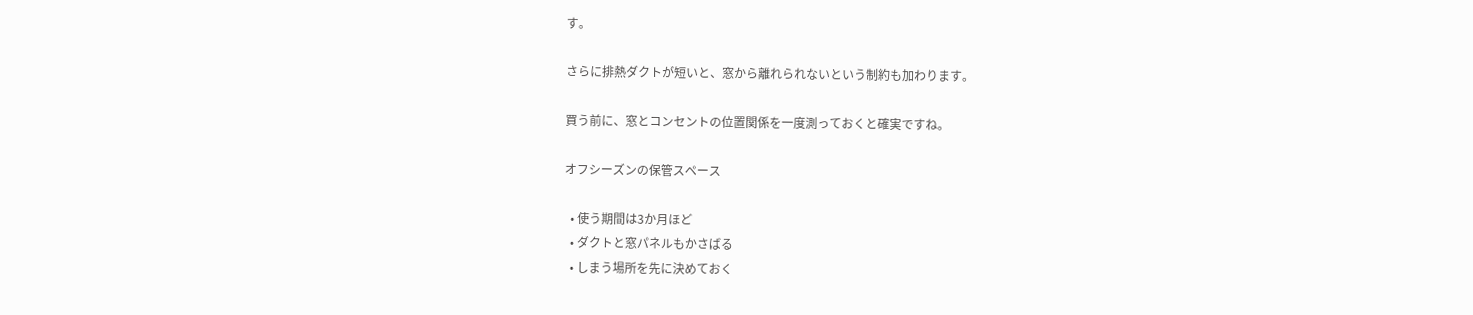す。

さらに排熱ダクトが短いと、窓から離れられないという制約も加わります。

買う前に、窓とコンセントの位置関係を一度測っておくと確実ですね。

オフシーズンの保管スペース

  • 使う期間は3か月ほど
  • ダクトと窓パネルもかさばる
  • しまう場所を先に決めておく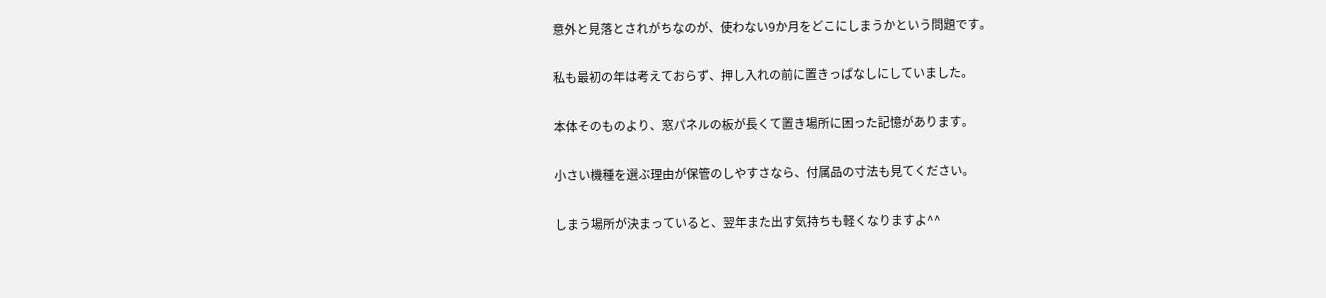意外と見落とされがちなのが、使わない9か月をどこにしまうかという問題です。

私も最初の年は考えておらず、押し入れの前に置きっぱなしにしていました。

本体そのものより、窓パネルの板が長くて置き場所に困った記憶があります。

小さい機種を選ぶ理由が保管のしやすさなら、付属品の寸法も見てください。

しまう場所が決まっていると、翌年また出す気持ちも軽くなりますよ^^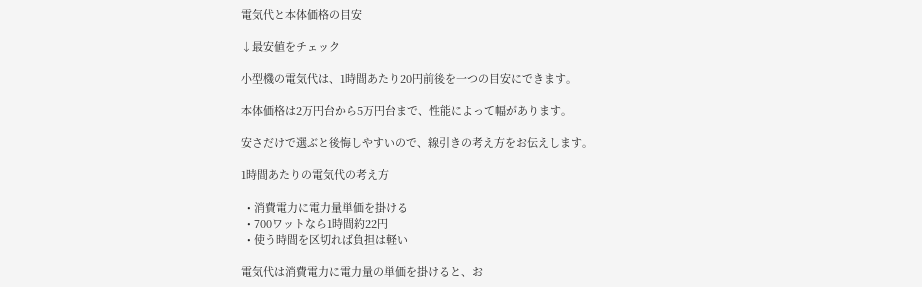電気代と本体価格の目安

↓最安値をチェック

小型機の電気代は、1時間あたり20円前後を一つの目安にできます。

本体価格は2万円台から5万円台まで、性能によって幅があります。

安さだけで選ぶと後悔しやすいので、線引きの考え方をお伝えします。

1時間あたりの電気代の考え方

  • 消費電力に電力量単価を掛ける
  • 700ワットなら1時間約22円
  • 使う時間を区切れば負担は軽い

電気代は消費電力に電力量の単価を掛けると、お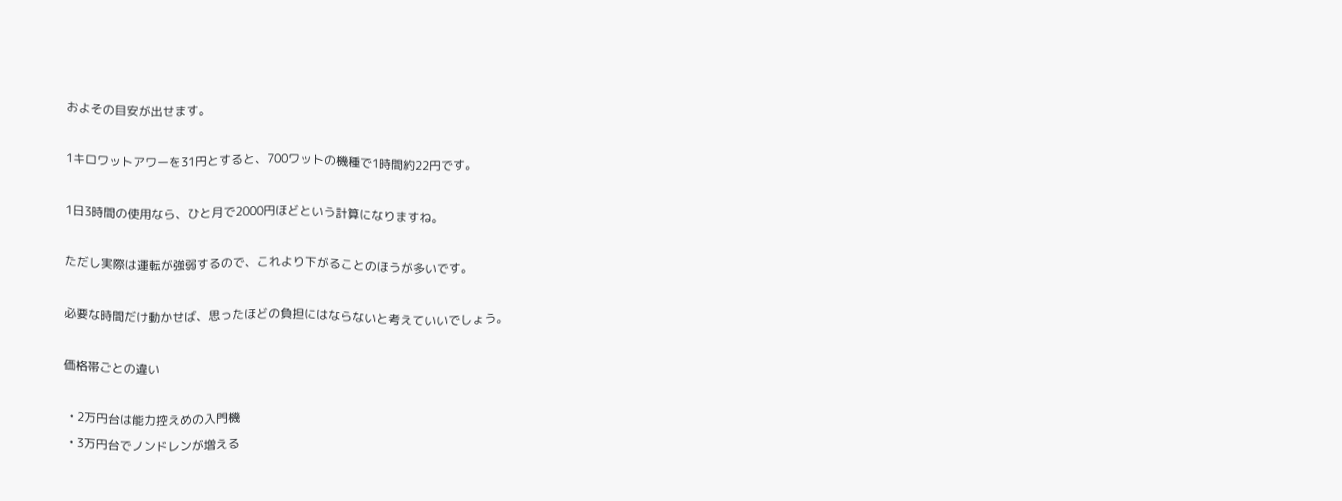およその目安が出せます。

1キロワットアワーを31円とすると、700ワットの機種で1時間約22円です。

1日3時間の使用なら、ひと月で2000円ほどという計算になりますね。

ただし実際は運転が強弱するので、これより下がることのほうが多いです。

必要な時間だけ動かせば、思ったほどの負担にはならないと考えていいでしょう。

価格帯ごとの違い

  • 2万円台は能力控えめの入門機
  • 3万円台でノンドレンが増える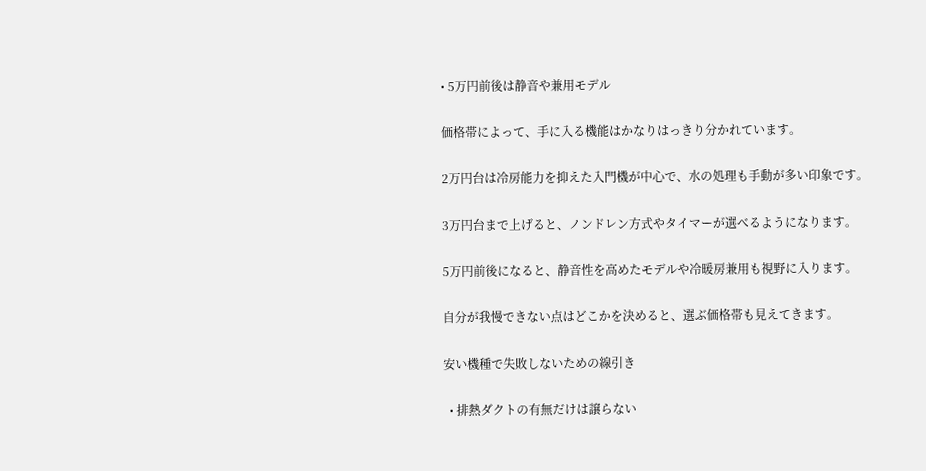• 5万円前後は静音や兼用モデル

価格帯によって、手に入る機能はかなりはっきり分かれています。

2万円台は冷房能力を抑えた入門機が中心で、水の処理も手動が多い印象です。

3万円台まで上げると、ノンドレン方式やタイマーが選べるようになります。

5万円前後になると、静音性を高めたモデルや冷暖房兼用も視野に入ります。

自分が我慢できない点はどこかを決めると、選ぶ価格帯も見えてきます。

安い機種で失敗しないための線引き

  • 排熱ダクトの有無だけは譲らない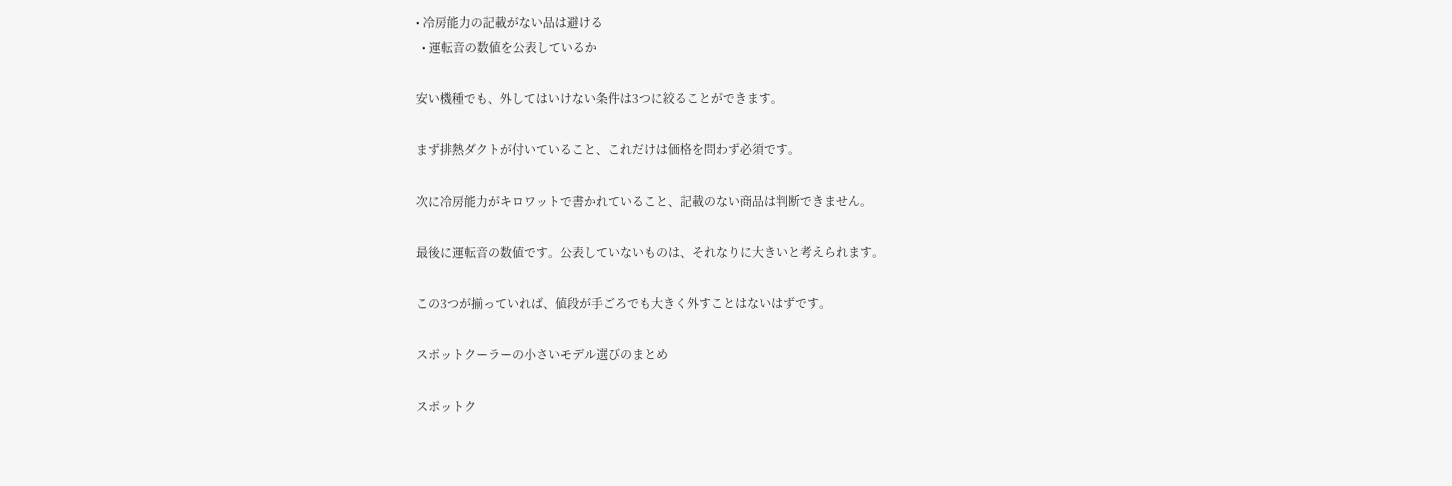• 冷房能力の記載がない品は避ける
  • 運転音の数値を公表しているか

安い機種でも、外してはいけない条件は3つに絞ることができます。

まず排熱ダクトが付いていること、これだけは価格を問わず必須です。

次に冷房能力がキロワットで書かれていること、記載のない商品は判断できません。

最後に運転音の数値です。公表していないものは、それなりに大きいと考えられます。

この3つが揃っていれば、値段が手ごろでも大きく外すことはないはずです。

スポットクーラーの小さいモデル選びのまとめ

スポットク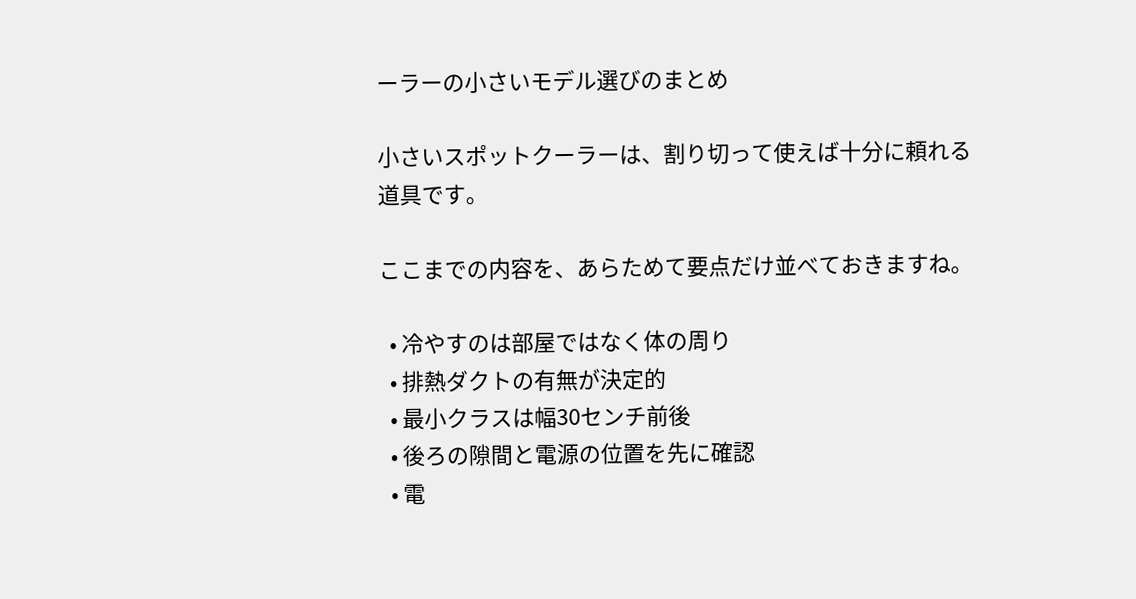ーラーの小さいモデル選びのまとめ

小さいスポットクーラーは、割り切って使えば十分に頼れる道具です。

ここまでの内容を、あらためて要点だけ並べておきますね。

  • 冷やすのは部屋ではなく体の周り
  • 排熱ダクトの有無が決定的
  • 最小クラスは幅30センチ前後
  • 後ろの隙間と電源の位置を先に確認
  • 電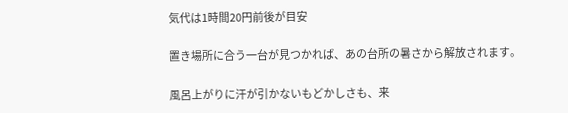気代は1時間20円前後が目安

置き場所に合う一台が見つかれば、あの台所の暑さから解放されます。

風呂上がりに汗が引かないもどかしさも、来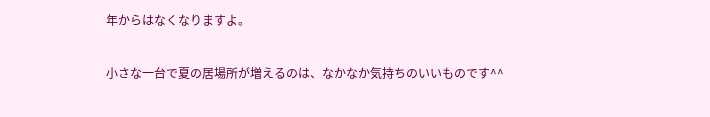年からはなくなりますよ。

小さな一台で夏の居場所が増えるのは、なかなか気持ちのいいものです^^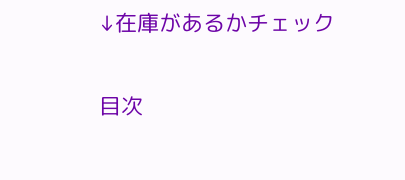↓在庫があるかチェック

目次